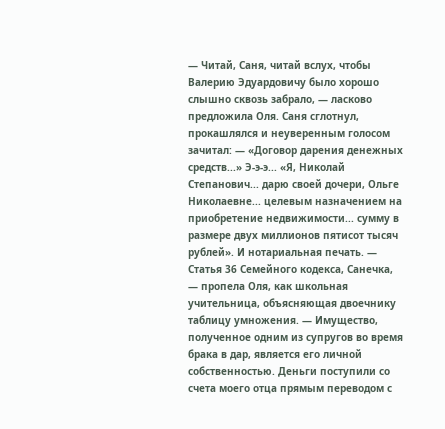— Читай, Саня, читай вслух, чтобы Валерию Эдуардовичу было хорошо слышно сквозь забрало, — ласково предложила Оля. Саня сглотнул, прокашлялся и неуверенным голосом зачитал: — «Договор дарения денежных средств...» Э-э-э... «Я, Николай Степанович... дарю своей дочери, Ольге Николаевне... целевым назначением на приобретение недвижимости... сумму в размере двух миллионов пятисот тысяч рублей». И нотариальная печать. — Статья 36 Семейного кодекса, Санечка, — пропела Оля, как школьная учительница, объясняющая двоечнику таблицу умножения. — Имущество, полученное одним из супругов во время брака в дар, является его личной собственностью. Деньги поступили со счета моего отца прямым переводом с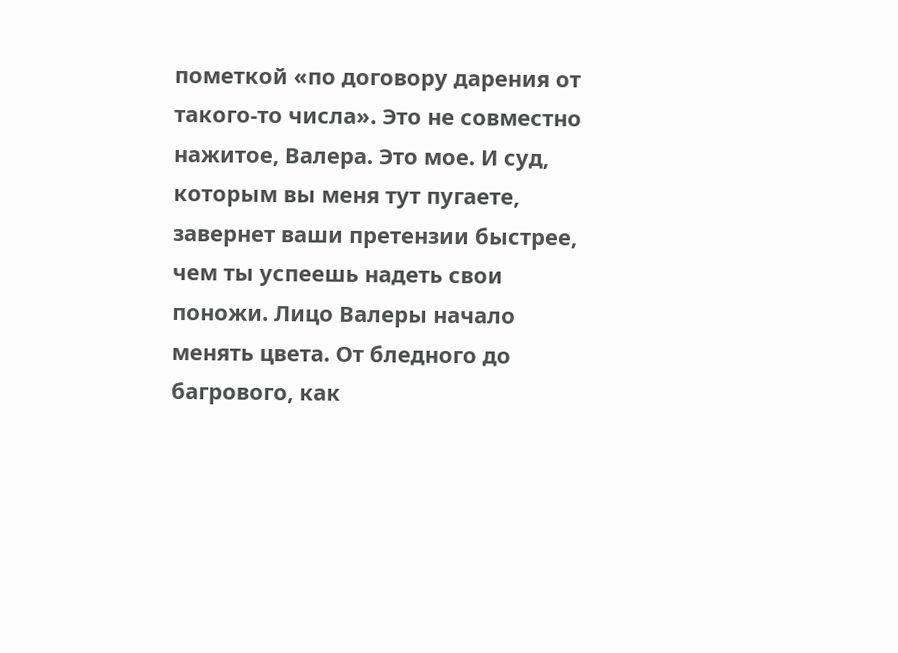пометкой «по договору дарения от такого-то числа». Это не совместно нажитое, Валера. Это мое. И суд, которым вы меня тут пугаете, завернет ваши претензии быстрее, чем ты успеешь надеть свои поножи. Лицо Валеры начало менять цвета. От бледного до багрового, как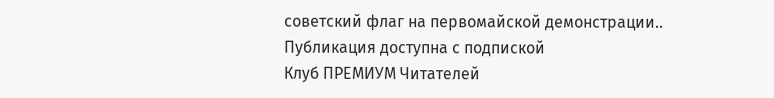советский флаг на первомайской демонстрации..
Публикация доступна с подпиской
Клуб ПРЕМИУМ Читателей